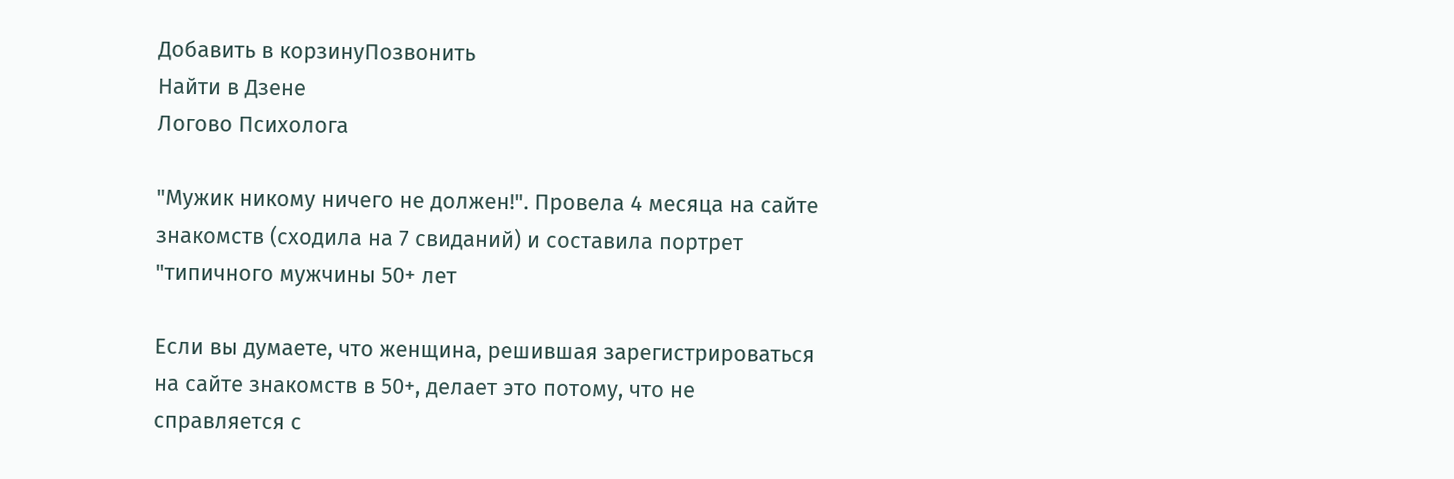Добавить в корзинуПозвонить
Найти в Дзене
Логово Психолога

"Мужик никому ничего не должен!". Провела 4 месяца на сайте знакомств (сходила на 7 свиданий) и составила портрет "типичного мужчины 50+ лет

Если вы думаете, что женщина, решившая зарегистрироваться на сайте знакомств в 50+, делает это потому, что не справляется с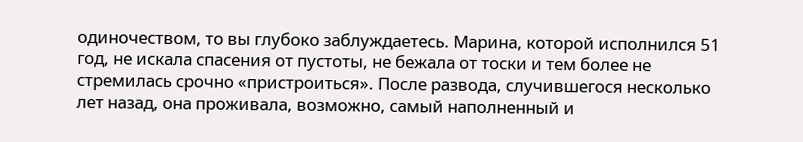одиночеством, то вы глубоко заблуждаетесь. Марина, которой исполнился 51 год, не искала спасения от пустоты, не бежала от тоски и тем более не стремилась срочно «пристроиться». После развода, случившегося несколько лет назад, она проживала, возможно, самый наполненный и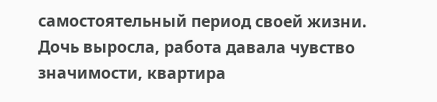самостоятельный период своей жизни. Дочь выросла, работа давала чувство значимости, квартира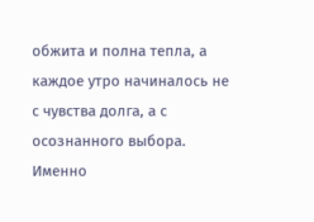обжита и полна тепла, а каждое утро начиналось не с чувства долга, а с осознанного выбора. Именно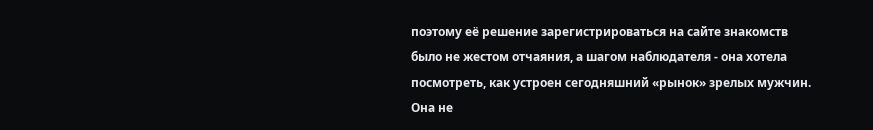поэтому её решение зарегистрироваться на сайте знакомств было не жестом отчаяния, а шагом наблюдателя - она хотела посмотреть, как устроен сегодняшний «рынок» зрелых мужчин. Она не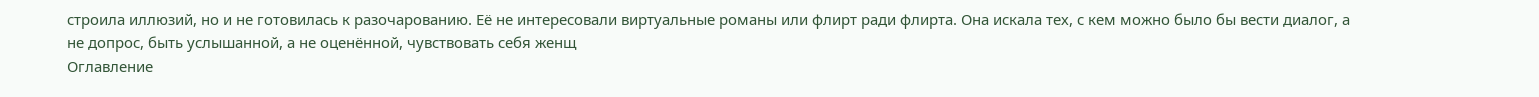строила иллюзий, но и не готовилась к разочарованию. Её не интересовали виртуальные романы или флирт ради флирта. Она искала тех, с кем можно было бы вести диалог, а не допрос, быть услышанной, а не оценённой, чувствовать себя женщ
Оглавление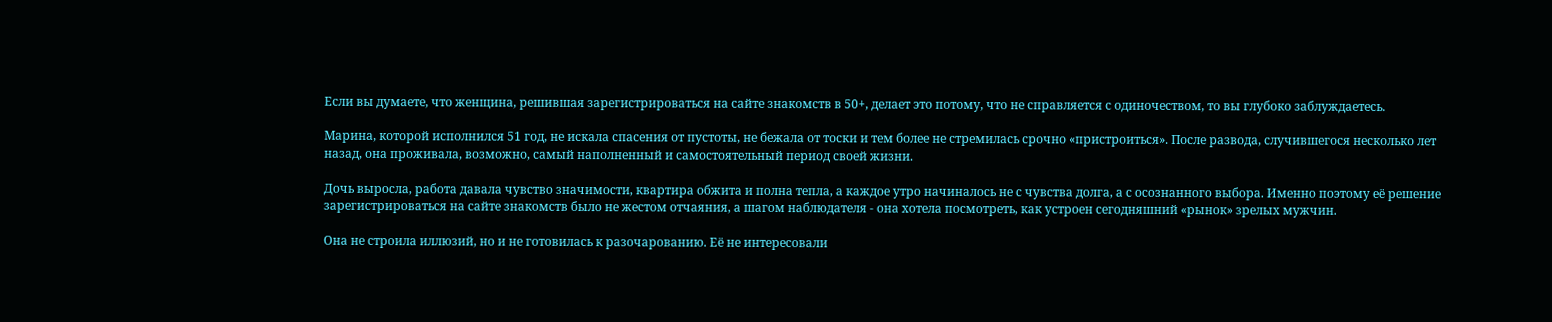Если вы думаете, что женщина, решившая зарегистрироваться на сайте знакомств в 50+, делает это потому, что не справляется с одиночеством, то вы глубоко заблуждаетесь.

Марина, которой исполнился 51 год, не искала спасения от пустоты, не бежала от тоски и тем более не стремилась срочно «пристроиться». После развода, случившегося несколько лет назад, она проживала, возможно, самый наполненный и самостоятельный период своей жизни.

Дочь выросла, работа давала чувство значимости, квартира обжита и полна тепла, а каждое утро начиналось не с чувства долга, а с осознанного выбора. Именно поэтому её решение зарегистрироваться на сайте знакомств было не жестом отчаяния, а шагом наблюдателя - она хотела посмотреть, как устроен сегодняшний «рынок» зрелых мужчин.

Она не строила иллюзий, но и не готовилась к разочарованию. Её не интересовали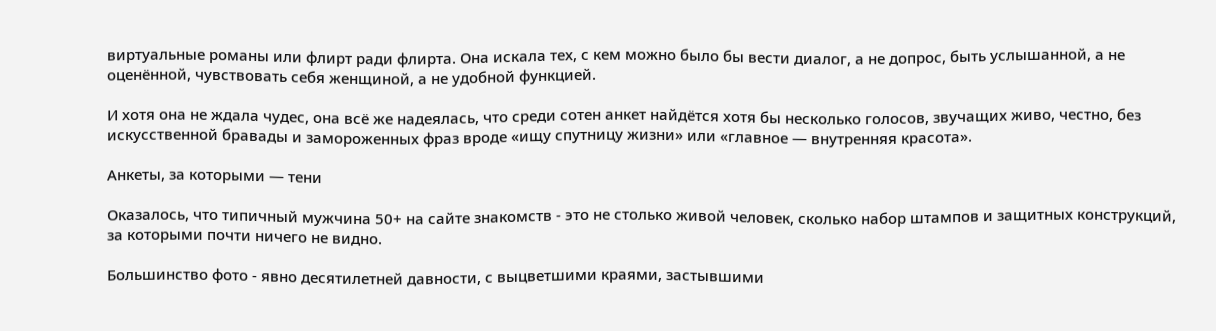виртуальные романы или флирт ради флирта. Она искала тех, с кем можно было бы вести диалог, а не допрос, быть услышанной, а не оценённой, чувствовать себя женщиной, а не удобной функцией.

И хотя она не ждала чудес, она всё же надеялась, что среди сотен анкет найдётся хотя бы несколько голосов, звучащих живо, честно, без искусственной бравады и замороженных фраз вроде «ищу спутницу жизни» или «главное — внутренняя красота».

Анкеты, за которыми — тени

Оказалось, что типичный мужчина 50+ на сайте знакомств - это не столько живой человек, сколько набор штампов и защитных конструкций, за которыми почти ничего не видно.

Большинство фото - явно десятилетней давности, с выцветшими краями, застывшими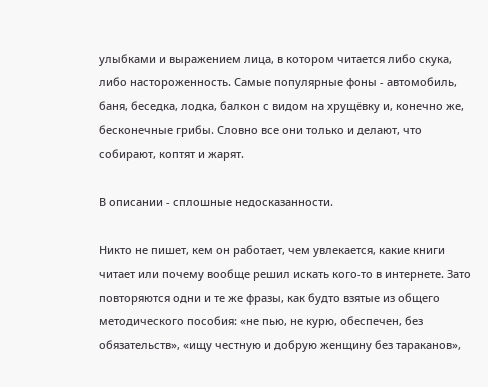улыбками и выражением лица, в котором читается либо скука, либо настороженность. Самые популярные фоны - автомобиль, баня, беседка, лодка, балкон с видом на хрущёвку и, конечно же, бесконечные грибы. Словно все они только и делают, что собирают, коптят и жарят.

В описании - сплошные недосказанности.

Никто не пишет, кем он работает, чем увлекается, какие книги читает или почему вообще решил искать кого-то в интернете. Зато повторяются одни и те же фразы, как будто взятые из общего методического пособия: «не пью, не курю, обеспечен, без обязательств», «ищу честную и добрую женщину без тараканов»,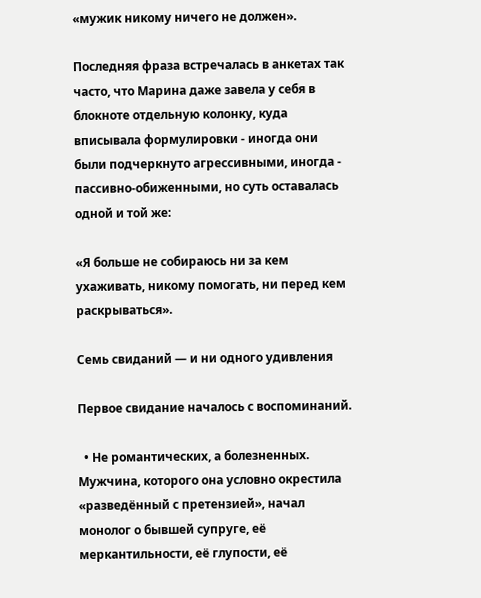«мужик никому ничего не должен».

Последняя фраза встречалась в анкетах так часто, что Марина даже завела у себя в блокноте отдельную колонку, куда вписывала формулировки - иногда они были подчеркнуто агрессивными, иногда - пассивно-обиженными, но суть оставалась одной и той же:

«Я больше не собираюсь ни за кем ухаживать, никому помогать, ни перед кем раскрываться».

Семь свиданий — и ни одного удивления

Первое свидание началось с воспоминаний.

  • Не романтических, а болезненных. Мужчина, которого она условно окрестила «разведённый с претензией», начал монолог о бывшей супруге, её меркантильности, её глупости, её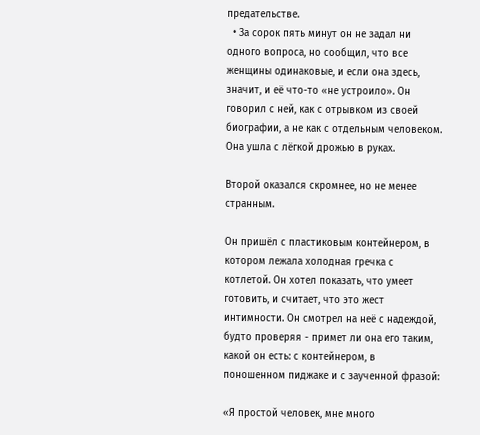предательстве.
  • За сорок пять минут он не задал ни одного вопроса, но сообщил, что все женщины одинаковые, и если она здесь, значит, и её что-то «не устроило». Он говорил с ней, как с отрывком из своей биографии, а не как с отдельным человеком. Она ушла с лёгкой дрожью в руках.

Второй оказался скромнее, но не менее странным.

Он пришёл с пластиковым контейнером, в котором лежала холодная гречка с котлетой. Он хотел показать, что умеет готовить, и считает, что это жест интимности. Он смотрел на неё с надеждой, будто проверяя - примет ли она его таким, какой он есть: с контейнером, в поношенном пиджаке и с заученной фразой:

«Я простой человек, мне много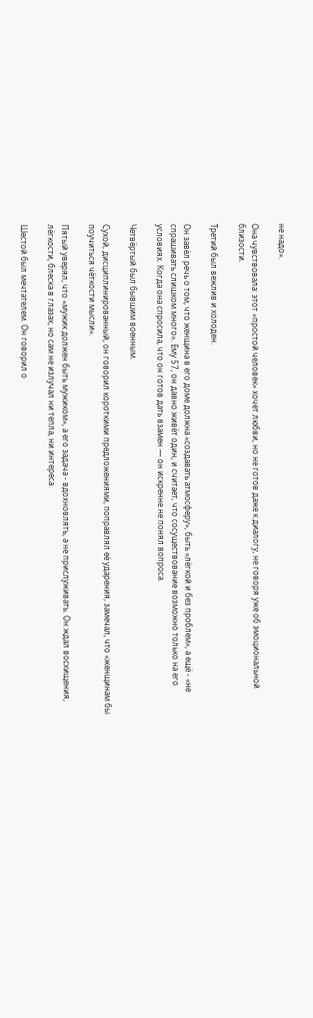не надо».

Она чувствовала: этот «простой человек» хочет любви, но не готов даже к диалогу, не говоря уже об эмоциональной близости.

Третий был вежлив и холоден.

Он завёл речь о том, что женщина в его доме должна «создавать атмосферу», быть «лёгкой и без проблем», а ещё - «не спрашивать слишком много». Ему 57, он давно живёт один, и считает, что сосуществование возможно только на его условиях. Когда она спросила, что он готов дать взамен — он искренне не понял вопроса.

Четвёртый был бывшим военным.

Сухой, дисциплинированный, он говорил короткими предложениями, поправлял её ударения, замечал, что «женщинам бы поучиться чёткости мысли».

Пятый уверял, что «мужик должен быть мужиком», а его задача - вдохновлять, а не прислуживать. Он ждал восхищения, лёгкости, блеска в глазах, но сам не излучал ни тепла, ни интереса.

Шестой был мечтателем. Он говорил о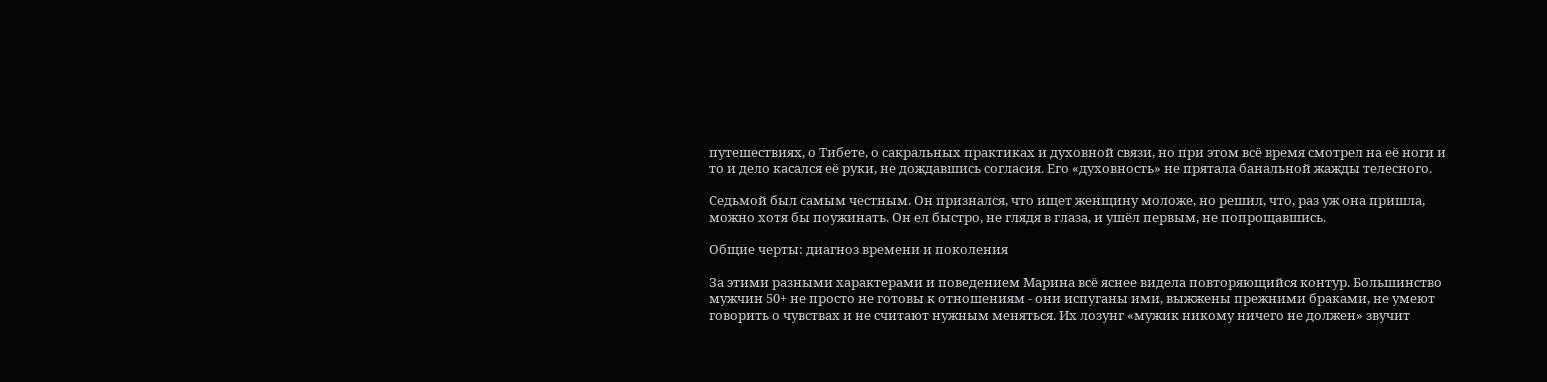путешествиях, о Тибете, о сакральных практиках и духовной связи, но при этом всё время смотрел на её ноги и то и дело касался её руки, не дождавшись согласия. Его «духовность» не прятала банальной жажды телесного.

Седьмой был самым честным. Он признался, что ищет женщину моложе, но решил, что, раз уж она пришла, можно хотя бы поужинать. Он ел быстро, не глядя в глаза, и ушёл первым, не попрощавшись.

Общие черты: диагноз времени и поколения

За этими разными характерами и поведением Марина всё яснее видела повторяющийся контур. Большинство мужчин 50+ не просто не готовы к отношениям - они испуганы ими, выжжены прежними браками, не умеют говорить о чувствах и не считают нужным меняться. Их лозунг «мужик никому ничего не должен» звучит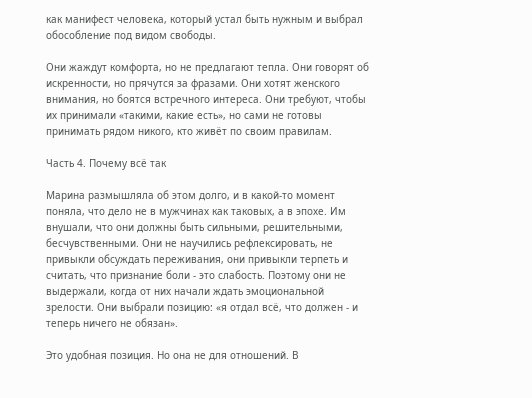как манифест человека, который устал быть нужным и выбрал обособление под видом свободы.

Они жаждут комфорта, но не предлагают тепла. Они говорят об искренности, но прячутся за фразами. Они хотят женского внимания, но боятся встречного интереса. Они требуют, чтобы их принимали «такими, какие есть», но сами не готовы принимать рядом никого, кто живёт по своим правилам.

Часть 4. Почему всё так

Марина размышляла об этом долго, и в какой-то момент поняла, что дело не в мужчинах как таковых, а в эпохе. Им внушали, что они должны быть сильными, решительными, бесчувственными. Они не научились рефлексировать, не привыкли обсуждать переживания, они привыкли терпеть и считать, что признание боли - это слабость. Поэтому они не выдержали, когда от них начали ждать эмоциональной зрелости. Они выбрали позицию: «я отдал всё, что должен - и теперь ничего не обязан».

Это удобная позиция. Но она не для отношений. В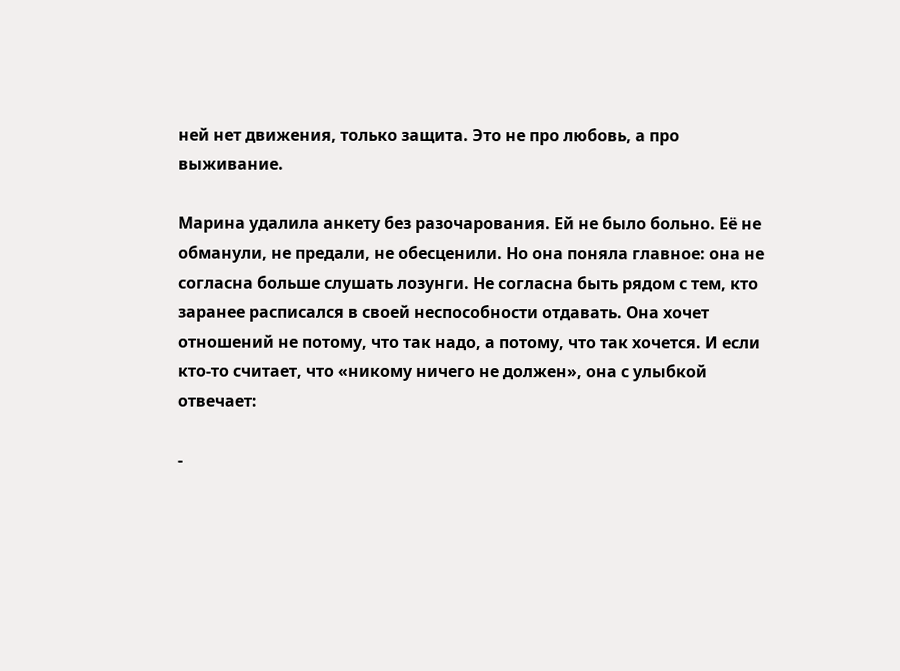ней нет движения, только защита. Это не про любовь, а про выживание.

Марина удалила анкету без разочарования. Ей не было больно. Её не обманули, не предали, не обесценили. Но она поняла главное: она не согласна больше слушать лозунги. Не согласна быть рядом с тем, кто заранее расписался в своей неспособности отдавать. Она хочет отношений не потому, что так надо, а потому, что так хочется. И если кто-то считает, что «никому ничего не должен», она с улыбкой отвечает:

-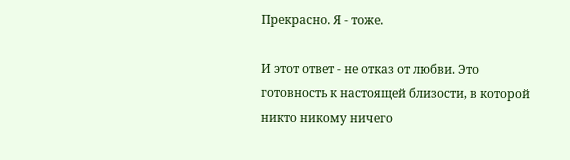Прекрасно. Я - тоже.

И этот ответ - не отказ от любви. Это готовность к настоящей близости, в которой никто никому ничего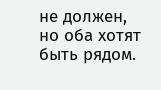не должен, но оба хотят быть рядом.